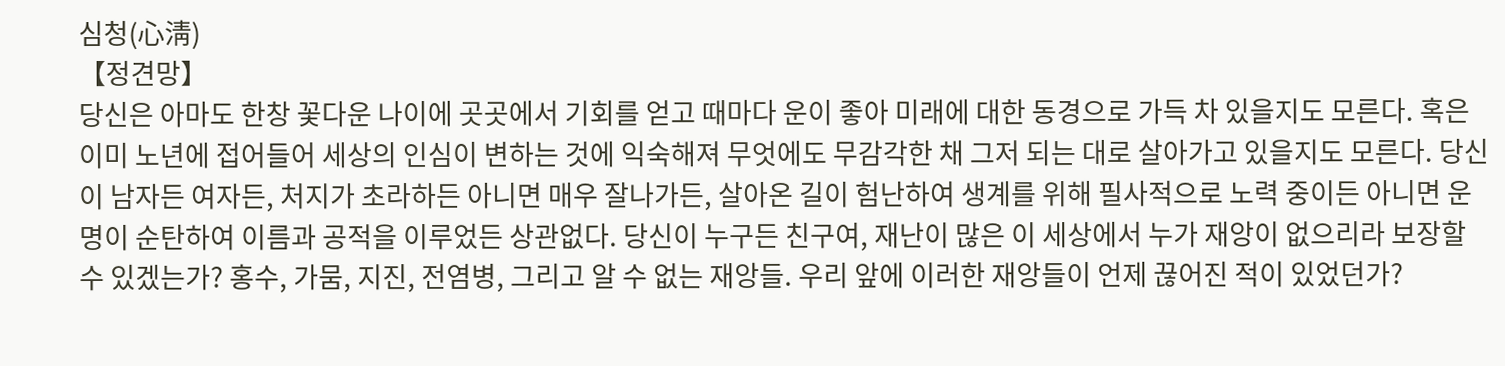심청(心淸)
【정견망】
당신은 아마도 한창 꽃다운 나이에 곳곳에서 기회를 얻고 때마다 운이 좋아 미래에 대한 동경으로 가득 차 있을지도 모른다. 혹은 이미 노년에 접어들어 세상의 인심이 변하는 것에 익숙해져 무엇에도 무감각한 채 그저 되는 대로 살아가고 있을지도 모른다. 당신이 남자든 여자든, 처지가 초라하든 아니면 매우 잘나가든, 살아온 길이 험난하여 생계를 위해 필사적으로 노력 중이든 아니면 운명이 순탄하여 이름과 공적을 이루었든 상관없다. 당신이 누구든 친구여, 재난이 많은 이 세상에서 누가 재앙이 없으리라 보장할 수 있겠는가? 홍수, 가뭄, 지진, 전염병, 그리고 알 수 없는 재앙들. 우리 앞에 이러한 재앙들이 언제 끊어진 적이 있었던가?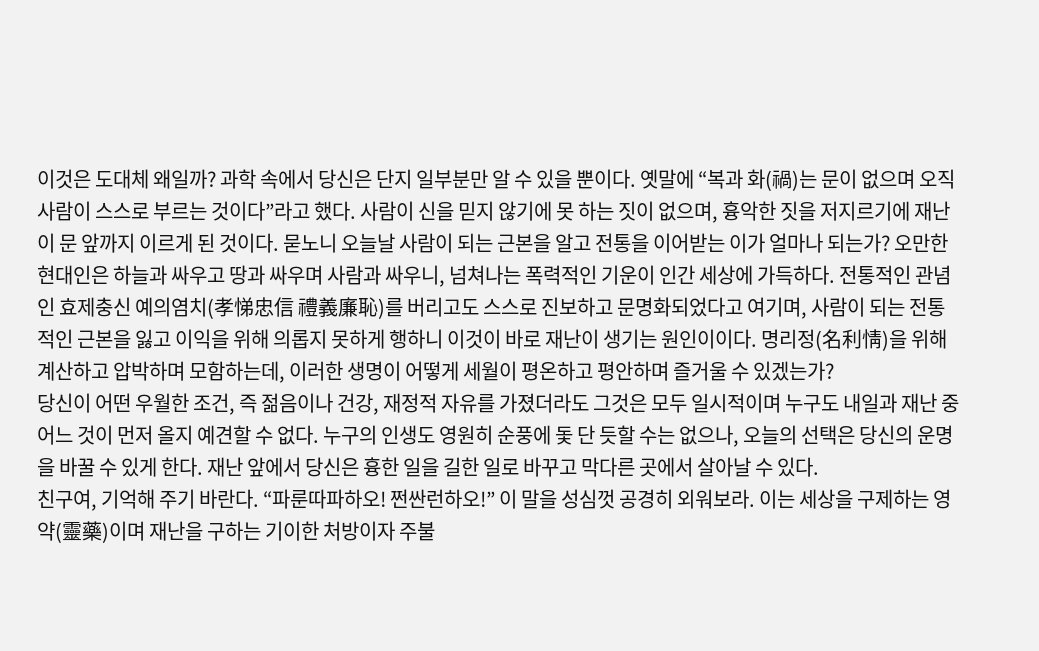이것은 도대체 왜일까? 과학 속에서 당신은 단지 일부분만 알 수 있을 뿐이다. 옛말에 “복과 화(禍)는 문이 없으며 오직 사람이 스스로 부르는 것이다”라고 했다. 사람이 신을 믿지 않기에 못 하는 짓이 없으며, 흉악한 짓을 저지르기에 재난이 문 앞까지 이르게 된 것이다. 묻노니 오늘날 사람이 되는 근본을 알고 전통을 이어받는 이가 얼마나 되는가? 오만한 현대인은 하늘과 싸우고 땅과 싸우며 사람과 싸우니, 넘쳐나는 폭력적인 기운이 인간 세상에 가득하다. 전통적인 관념인 효제충신 예의염치(孝悌忠信 禮義廉恥)를 버리고도 스스로 진보하고 문명화되었다고 여기며, 사람이 되는 전통적인 근본을 잃고 이익을 위해 의롭지 못하게 행하니 이것이 바로 재난이 생기는 원인이이다. 명리정(名利情)을 위해 계산하고 압박하며 모함하는데, 이러한 생명이 어떻게 세월이 평온하고 평안하며 즐거울 수 있겠는가?
당신이 어떤 우월한 조건, 즉 젊음이나 건강, 재정적 자유를 가졌더라도 그것은 모두 일시적이며 누구도 내일과 재난 중 어느 것이 먼저 올지 예견할 수 없다. 누구의 인생도 영원히 순풍에 돛 단 듯할 수는 없으나, 오늘의 선택은 당신의 운명을 바꿀 수 있게 한다. 재난 앞에서 당신은 흉한 일을 길한 일로 바꾸고 막다른 곳에서 살아날 수 있다.
친구여, 기억해 주기 바란다. “파룬따파하오! 쩐싼런하오!” 이 말을 성심껏 공경히 외워보라. 이는 세상을 구제하는 영약(靈藥)이며 재난을 구하는 기이한 처방이자 주불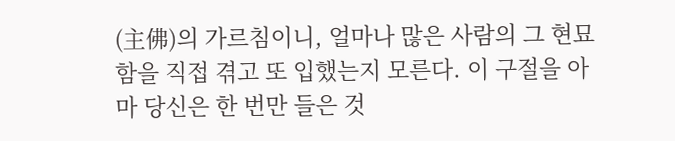(主佛)의 가르침이니, 얼마나 많은 사람의 그 현묘함을 직접 겪고 또 입했는지 모른다. 이 구절을 아마 당신은 한 번만 들은 것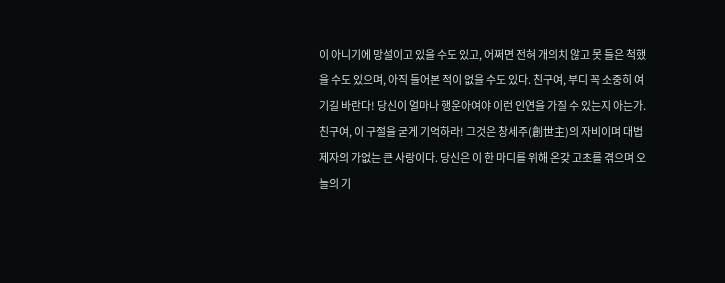이 아니기에 망설이고 있을 수도 있고, 어쩌면 전혀 개의치 않고 못 들은 척했을 수도 있으며, 아직 들어본 적이 없을 수도 있다. 친구여, 부디 꼭 소중히 여기길 바란다! 당신이 얼마나 행운아여야 이런 인연을 가질 수 있는지 아는가.
친구여, 이 구절을 굳게 기억하라! 그것은 창세주(創世主)의 자비이며 대법제자의 가없는 큰 사랑이다. 당신은 이 한 마디를 위해 온갖 고초를 겪으며 오늘의 기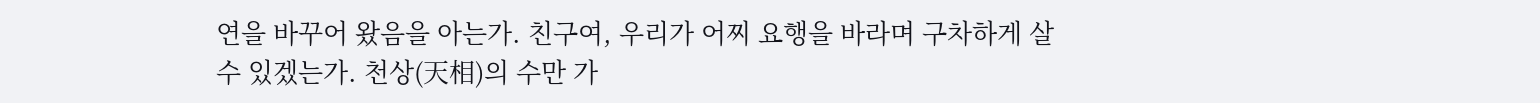연을 바꾸어 왔음을 아는가. 친구여, 우리가 어찌 요행을 바라며 구차하게 살 수 있겠는가. 천상(天相)의 수만 가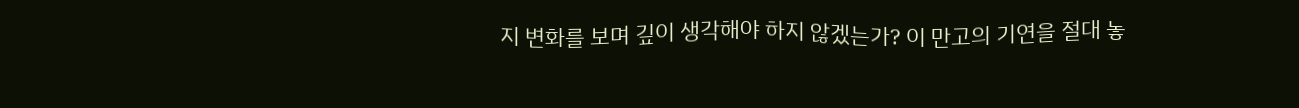지 변화를 보며 깊이 생각해야 하지 않겠는가? 이 만고의 기연을 절대 놓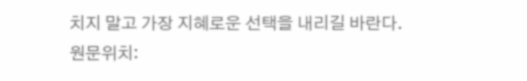치지 말고 가장 지혜로운 선택을 내리길 바란다.
원문위치: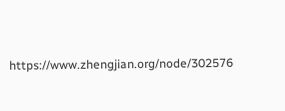https://www.zhengjian.org/node/302576